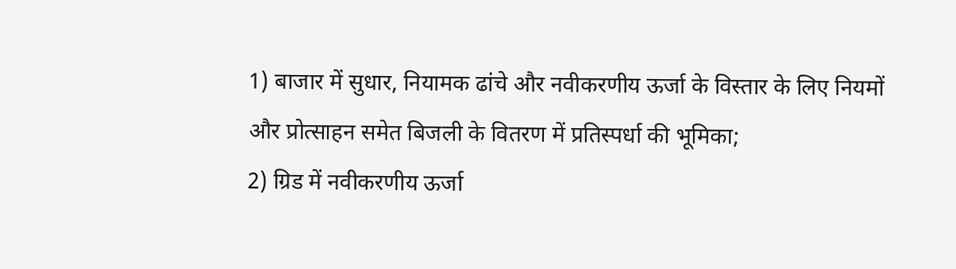1) बाजार में सुधार, नियामक ढांचे और नवीकरणीय ऊर्जा के विस्तार के लिए नियमों और प्रोत्साहन समेत बिजली के वितरण में प्रतिस्पर्धा की भूमिका;
2) ग्रिड में नवीकरणीय ऊर्जा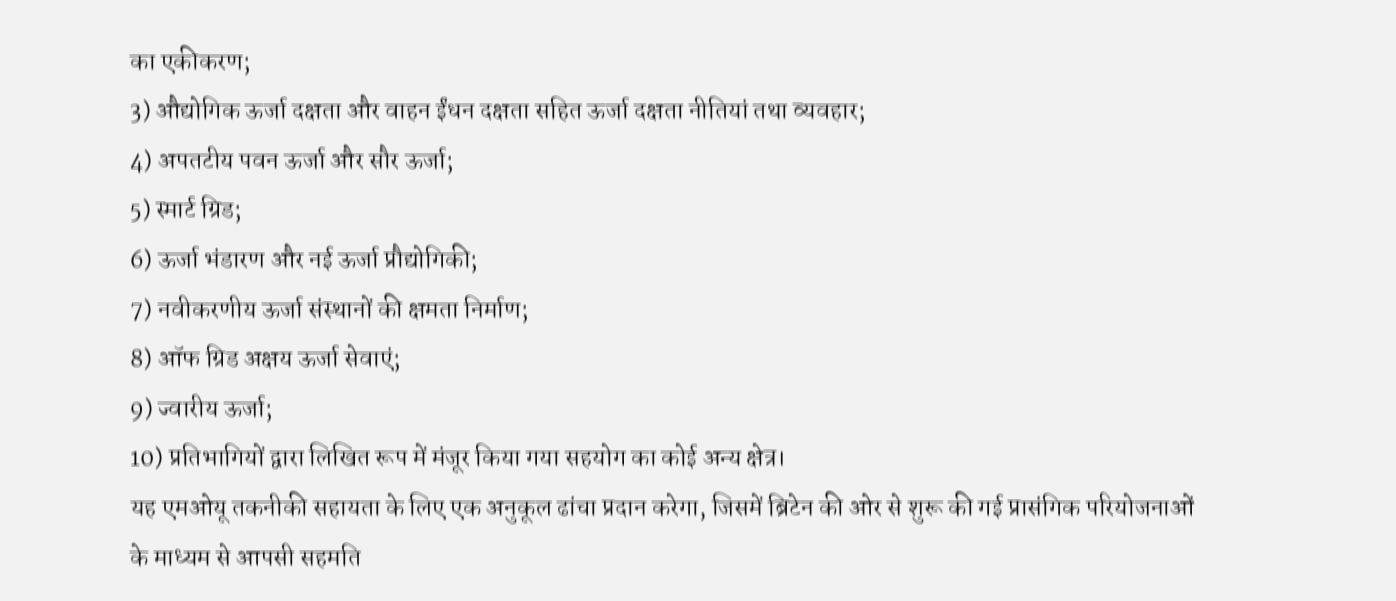का एकीकरण;
3) औद्योगिक ऊर्जा दक्षता और वाहन ईंधन दक्षता सहित ऊर्जा दक्षता नीतियां तथा व्यवहार;
4) अपतटीय पवन ऊर्जा और सौर ऊर्जा;
5) स्मार्ट ग्रिड;
6) ऊर्जा भंडारण और नई ऊर्जा प्रौद्योगिकी;
7) नवीकरणीय ऊर्जा संस्थानों की क्षमता निर्माण;
8) ऑफ ग्रिड अक्षय ऊर्जा सेवाएं;
9) ज्वारीय ऊर्जा;
10) प्रतिभागियों द्वारा लिखित रूप में मंजूर किया गया सहयोग का कोई अन्य क्षेत्र।
यह एमओयू तकनीकी सहायता के लिए एक अनुकूल ढांचा प्रदान करेगा, जिसमें ब्रिटेन की ओर से शुरू की गई प्रासंगिक परियोजनाओं के माध्यम से आपसी सहमति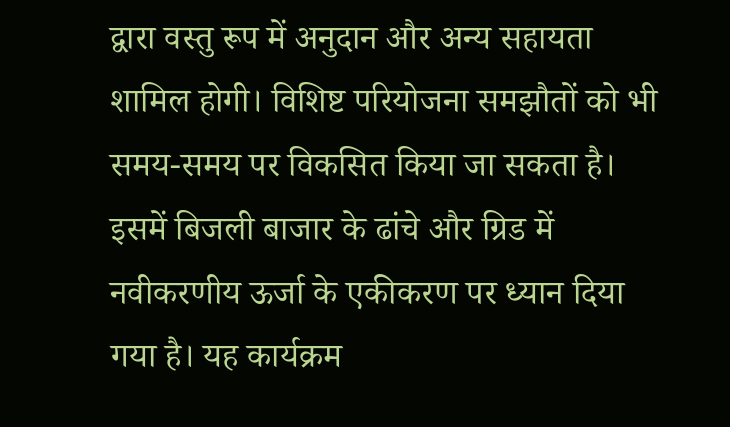द्वारा वस्तु रूप में अनुदान और अन्य सहायता शामिल होगी। विशिष्ट परियोजना समझौतों को भी समय-समय पर विकसित किया जा सकता है। इसमें बिजली बाजार के ढांचे और ग्रिड में नवीकरणीय ऊर्जा के एकीकरण पर ध्यान दिया गया है। यह कार्यक्रम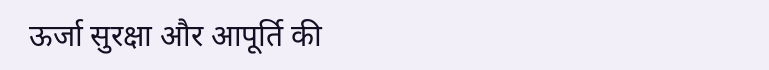ऊर्जा सुरक्षा और आपूर्ति की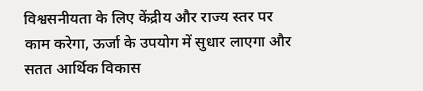विश्वसनीयता के लिए केंद्रीय और राज्य स्तर पर काम करेगा, ऊर्जा के उपयोग में सुधार लाएगा और सतत आर्थिक विकास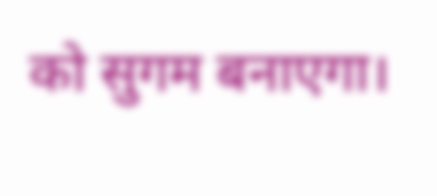को सुगम बनाएगा।